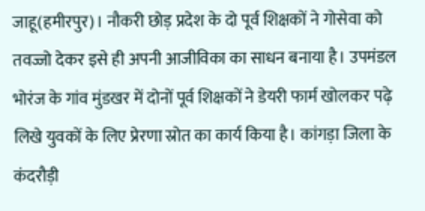जाहू(हमीरपुर)। नौकरी छोड़ प्रदेश के दो पूर्व शिक्षकों ने गोसेवा को तवज्जो देकर इसे ही अपनी आजीविका का साधन बनाया है। उपमंडल भोरंज के गांव मुंडखर में दोनों पूर्व शिक्षकों ने डेयरी फार्म खोलकर पढ़े लिखे युवकों के लिए प्रेरणा स्रोत का कार्य किया है। कांगड़ा जिला के कंदरौड़ी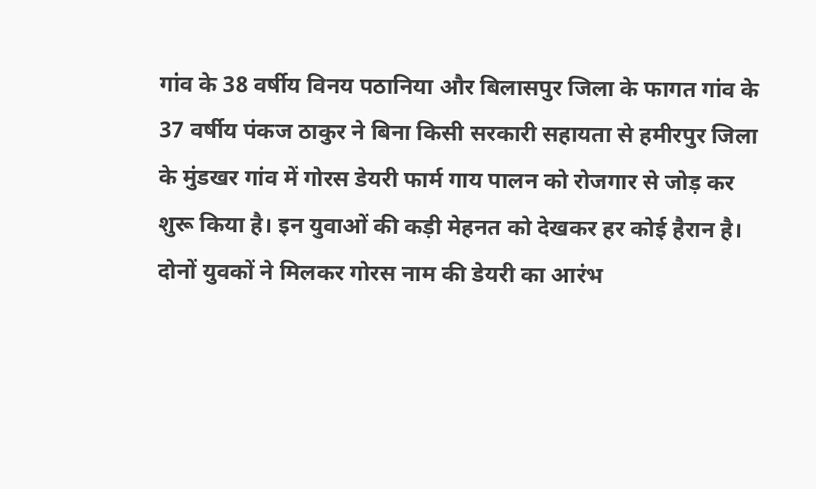गांव के 38 वर्षीय विनय पठानिया और बिलासपुर जिला के फागत गांव के 37 वर्षीय पंकज ठाकुर ने बिना किसी सरकारी सहायता से हमीरपुर जिला के मुंडखर गांव में गोरस डेयरी फार्म गाय पालन को रोजगार से जोड़ कर शुरू किया है। इन युवाओं की कड़ी मेहनत को देखकर हर कोई हैरान है। दोनों युवकों ने मिलकर गोरस नाम की डेयरी का आरंभ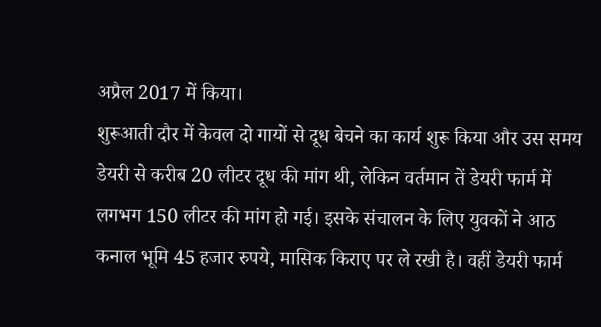अप्रैल 2017 में किया।
शुरूआती दौर में केवल दो गायों से दूध बेचने का कार्य शुरू किया और उस समय डेयरी से करीब 20 लीटर दूध की मांग थी, लेकिन वर्तमान तें डेयरी फार्म में लगभग 150 लीटर की मांग हो गई। इसके संचालन के लिए युवकों ने आठ कनाल भूमि 45 हजार रुपये, मासिक किराए पर ले रखी है। वहीं डेयरी फार्म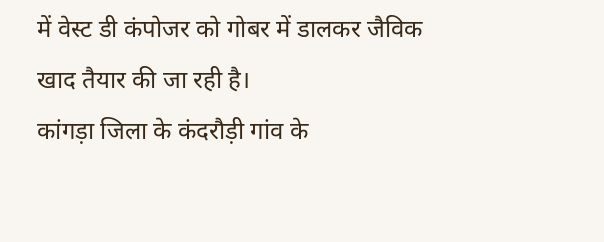में वेस्ट डी कंपोजर को गोबर में डालकर जैविक खाद तैयार की जा रही है।
कांगड़ा जिला के कंदरौड़ी गांव के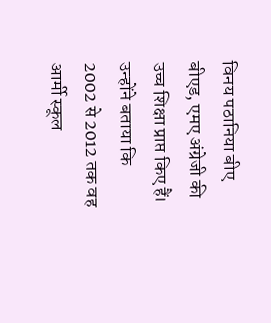विनय पठानिया बीए बीएड, एमए अंग्रेजी की उच्च शिक्षा प्राप्त किए हैं। उन्होंने बताया कि 2002 से 2012 तक वह आर्मी स्कूल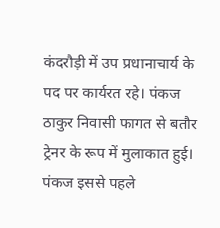कंदरौड़ी में उप प्रधानाचार्य के पद पर कार्यरत रहे। पंकज ठाकुर निवासी फागत से बतौर ट्रेनर के रूप में मुलाकात हुई। पंकज इससे पहले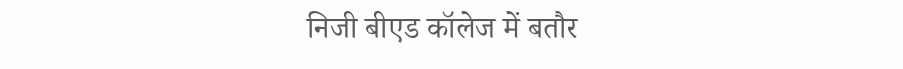निजी बीएड कॉलेज में बतौर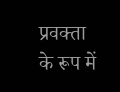प्रवक्ता के रूप में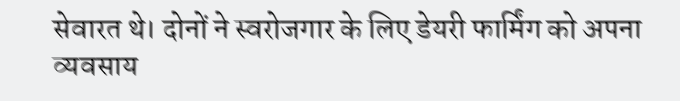सेवारत थे। दोनों ने स्वरोजगार के लिए डेयरी फार्मिंग को अपना व्यवसाय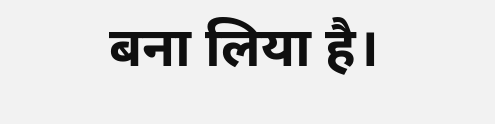बना लिया है।